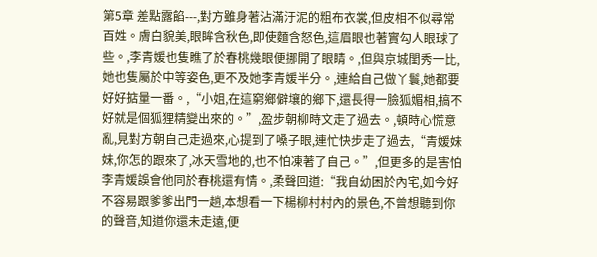第5章 差點露餡---,對方雖身著沾滿汙泥的粗布衣裳,但皮相不似尋常百姓。膚白貌美,眼眸含秋色,即使麵含怒色,這眉眼也著實勾人眼球了些。,李青媛也隻瞧了於春桃幾眼便挪開了眼睛。,但與京城閨秀一比,她也隻屬於中等姿色,更不及她李青媛半分。,連給自己做丫鬟,她都要好好掂量一番。,“小姐,在這窮鄉僻壤的鄉下,還長得一臉狐媚相,搞不好就是個狐狸精變出來的。”,盈步朝柳時文走了過去。,頓時心慌意亂,見對方朝自己走過來,心提到了嗓子眼,連忙快步走了過去,“青媛妹妹,你怎的跟來了,冰天雪地的,也不怕凍著了自己。”,但更多的是害怕李青媛誤會他同於春桃還有情。,柔聲回道:“我自幼困於內宅,如今好不容易跟爹爹出門一趟,本想看一下楊柳村村內的景色,不曾想聽到你的聲音,知道你還未走遠,便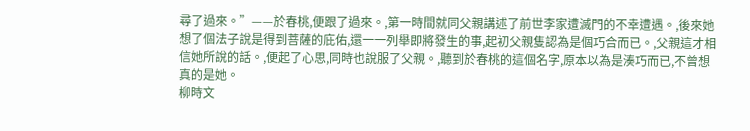尋了過來。”——於春桃,便跟了過來。,第一時間就同父親講述了前世李家遭滅門的不幸遭遇。,後來她想了個法子說是得到菩薩的庇佑,還一一列舉即將發生的事,起初父親隻認為是個巧合而已。,父親這才相信她所說的話。,便起了心思,同時也說服了父親。,聽到於春桃的這個名字,原本以為是湊巧而已,不曾想真的是她。
柳時文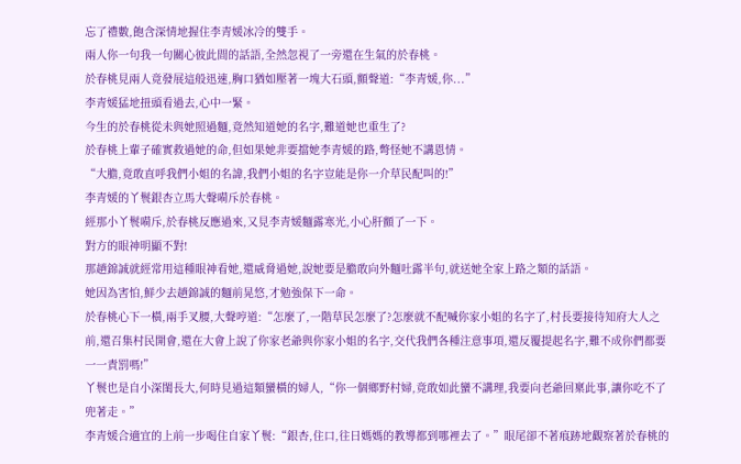忘了禮數,飽含深情地握住李青媛冰冷的雙手。
兩人你一句我一句關心彼此間的話語,全然忽視了一旁還在生氣的於春桃。
於春桃見兩人竟發展這般迅速,胸口猶如壓著一塊大石頭,顫聲道:“李青媛,你...”
李青媛猛地扭頭看過去,心中一緊。
今生的於春桃從未與她照過麵,竟然知道她的名字,難道她也重生了?
於春桃上輩子確實救過她的命,但如果她非要擋她李青媛的路,彆怪她不講恩情。
“大膽,竟敢直呼我們小姐的名諱,我們小姐的名字豈能是你一介草民配叫的!”
李青媛的丫鬟銀杏立馬大聲嗬斥於春桃。
經那小丫鬟嗬斥,於春桃反應過來,又見李青媛麵露寒光,小心肝顫了一下。
對方的眼神明顯不對!
那趙錦誠就經常用這種眼神看她,還威脅過她,說她要是膽敢向外麵吐露半句,就送她全家上路之類的話語。
她因為害怕,鮮少去趙錦誠的麵前晃悠,才勉強保下一命。
於春桃心下一橫,兩手叉腰,大聲哼道:“怎麼了,一階草民怎麼了?怎麼就不配喊你家小姐的名字了,村長要接待知府大人之前,還召集村民開會,還在大會上說了你家老爺與你家小姐的名字,交代我們各種注意事項,還反覆提起名字,難不成你們都要一一責罰嗎!”
丫鬟也是自小深閨長大,何時見過這類蠻橫的婦人,“你一個鄉野村婦,竟敢如此蠻不講理,我要向老爺回稟此事,讓你吃不了兜著走。”
李青媛合適宜的上前一步喝住自家丫鬟:“銀杏,住口,往日媽媽的教導都到哪裡去了。”眼尾卻不著痕跡地觀察著於春桃的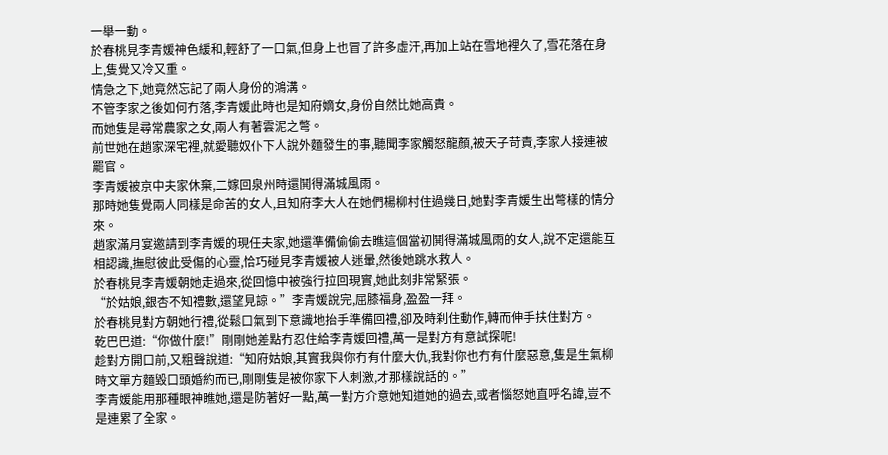一舉一動。
於春桃見李青媛神色緩和,輕舒了一口氣,但身上也冒了許多虛汗,再加上站在雪地裡久了,雪花落在身上,隻覺又冷又重。
情急之下,她竟然忘記了兩人身份的鴻溝。
不管李家之後如何冇落,李青媛此時也是知府嫡女,身份自然比她高貴。
而她隻是尋常農家之女,兩人有著雲泥之彆。
前世她在趙家深宅裡,就愛聽奴仆下人說外麵發生的事,聽聞李家觸怒龍顏,被天子苛責,李家人接連被罷官。
李青媛被京中夫家休棄,二嫁回泉州時還鬨得滿城風雨。
那時她隻覺兩人同樣是命苦的女人,且知府李大人在她們楊柳村住過幾日,她對李青媛生出彆樣的情分來。
趙家滿月宴邀請到李青媛的現任夫家,她還準備偷偷去瞧這個當初鬨得滿城風雨的女人,說不定還能互相認識,撫慰彼此受傷的心靈,恰巧碰見李青媛被人迷暈,然後她跳水救人。
於春桃見李青媛朝她走過來,從回憶中被強行拉回現實,她此刻非常緊張。
“於姑娘,銀杏不知禮數,還望見諒。”李青媛說完,屈膝福身,盈盈一拜。
於春桃見對方朝她行禮,從鬆口氣到下意識地抬手準備回禮,卻及時刹住動作,轉而伸手扶住對方。
乾巴巴道:“你做什麼!”剛剛她差點冇忍住給李青媛回禮,萬一是對方有意試探呢!
趁對方開口前,又粗聲說道:“知府姑娘,其實我與你冇有什麼大仇,我對你也冇有什麼惡意,隻是生氣柳時文單方麵毀口頭婚約而已,剛剛隻是被你家下人刺激,才那樣說話的。”
李青媛能用那種眼神瞧她,還是防著好一點,萬一對方介意她知道她的過去,或者惱怒她直呼名諱,豈不是連累了全家。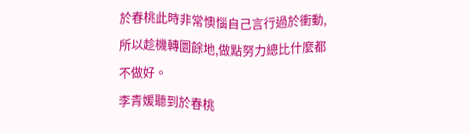於春桃此時非常懊惱自己言行過於衝動,所以趁機轉圜餘地,做點努力總比什麼都不做好。
李青媛聽到於春桃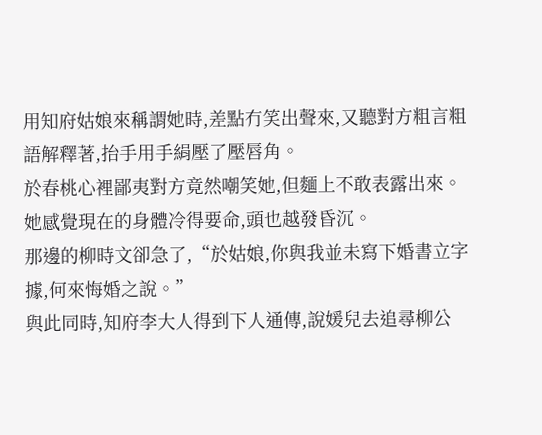用知府姑娘來稱謂她時,差點冇笑出聲來,又聽對方粗言粗語解釋著,抬手用手絹壓了壓唇角。
於春桃心裡鄙夷對方竟然嘲笑她,但麵上不敢表露出來。
她感覺現在的身體冷得要命,頭也越發昏沉。
那邊的柳時文卻急了,“於姑娘,你與我並未寫下婚書立字據,何來悔婚之說。”
與此同時,知府李大人得到下人通傳,說媛兒去追尋柳公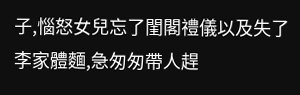子,惱怒女兒忘了閨閣禮儀以及失了李家體麵,急匆匆帶人趕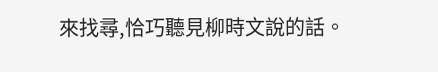來找尋,恰巧聽見柳時文說的話。